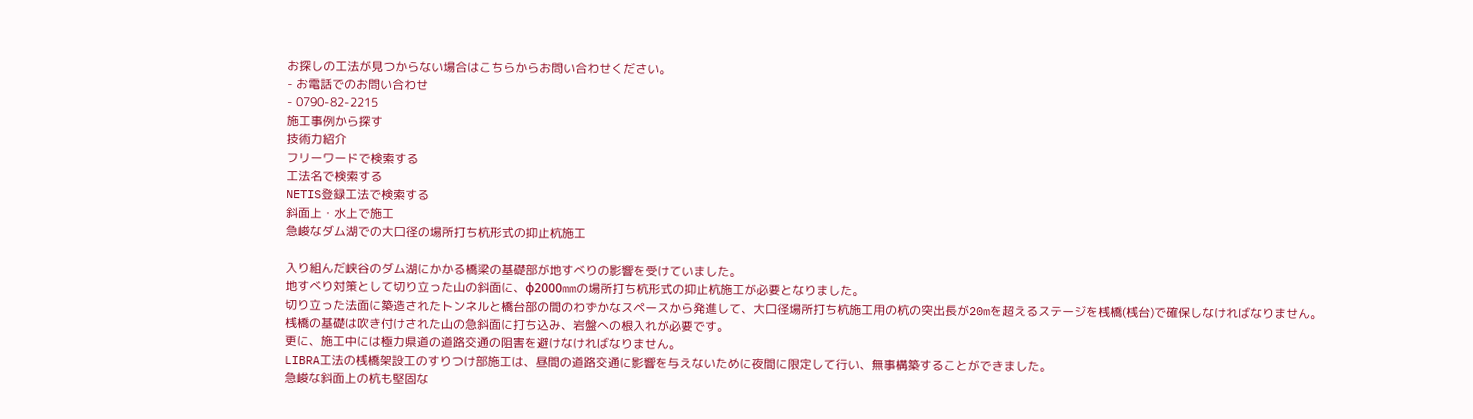お探しの工法が見つからない場合はこちらからお問い合わせください。
- お電話でのお問い合わせ
- 0790-82-2215
施工事例から探す
技術力紹介
フリーワードで検索する
工法名で検索する
NETIS登録工法で検索する
斜面上・水上で施工
急峻なダム湖での大口径の場所打ち杭形式の抑止杭施工

入り組んだ峡谷のダム湖にかかる橋梁の基礎部が地すべりの影響を受けていました。
地すべり対策として切り立った山の斜面に、φ2000mmの場所打ち杭形式の抑止杭施工が必要となりました。
切り立った法面に築造されたトンネルと橋台部の間のわずかなスペースから発進して、大口径場所打ち杭施工用の杭の突出長が20mを超えるステージを桟橋(桟台)で確保しなければなりません。
桟橋の基礎は吹き付けされた山の急斜面に打ち込み、岩盤への根入れが必要です。
更に、施工中には極力県道の道路交通の阻害を避けなければなりません。
LIBRA工法の桟橋架設工のすりつけ部施工は、昼間の道路交通に影響を与えないために夜間に限定して行い、無事構築することができました。
急峻な斜面上の杭も堅固な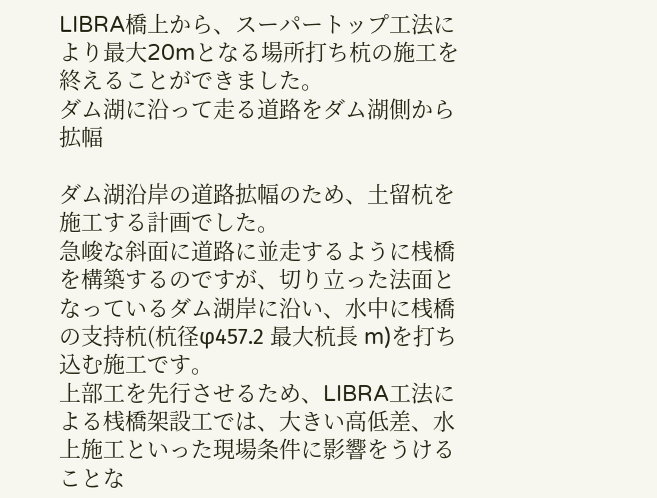LIBRA橋上から、スーパートップ工法により最大20mとなる場所打ち杭の施工を終えることができました。
ダム湖に沿って走る道路をダム湖側から拡幅

ダム湖沿岸の道路拡幅のため、土留杭を施工する計画でした。
急峻な斜面に道路に並走するように桟橋を構築するのですが、切り立った法面となっているダム湖岸に沿い、水中に桟橋の支持杭(杭径φ457.2 最大杭長 m)を打ち込む施工です。
上部工を先行させるため、LIBRA工法による桟橋架設工では、大きい高低差、水上施工といった現場条件に影響をうけることな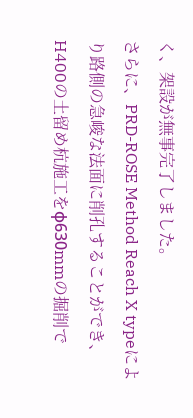く、架設が無事完了しました。
さらに、PRD-ROSE Method Reach X typeにより路側の急峻な法面に削孔することができ、H400の土留め杭施工をφ630mmの掘削で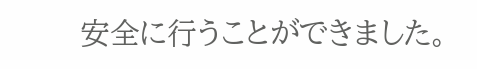安全に行うことができました。